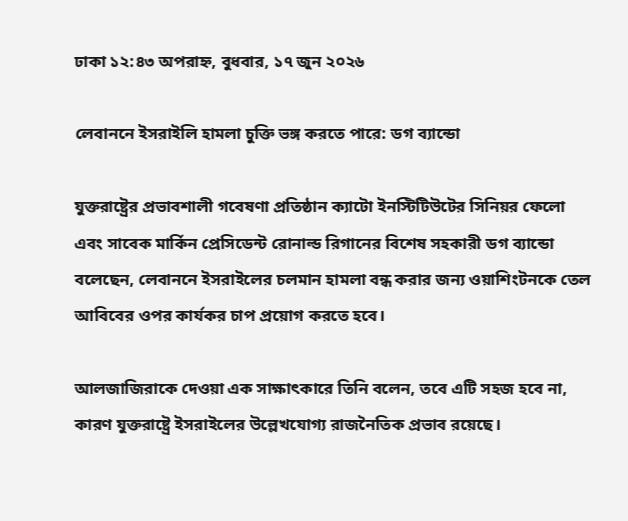ঢাকা ১২:৪৩ অপরাহ্ন, বুধবার, ১৭ জুন ২০২৬

লেবাননে ইসরাইলি হামলা চুক্তি ভঙ্গ করতে পারে: ডগ ব্যান্ডো

যুক্তরাষ্ট্রের প্রভাবশালী গবেষণা প্রতিষ্ঠান ক্যাটো ইনস্টিটিউটের সিনিয়র ফেলো এবং সাবেক মার্কিন প্রেসিডেন্ট রোনাল্ড রিগানের বিশেষ সহকারী ডগ ব্যান্ডো বলেছেন, লেবাননে ইসরাইলের চলমান হামলা বন্ধ করার জন্য ওয়াশিংটনকে তেল আবিবের ওপর কার্যকর চাপ প্রয়োগ করতে হবে।

আলজাজিরাকে দেওয়া এক সাক্ষাৎকারে তিনি বলেন, তবে এটি সহজ হবে না, কারণ যুক্তরাষ্ট্রে ইসরাইলের উল্লেখযোগ্য রাজনৈতিক প্রভাব রয়েছে।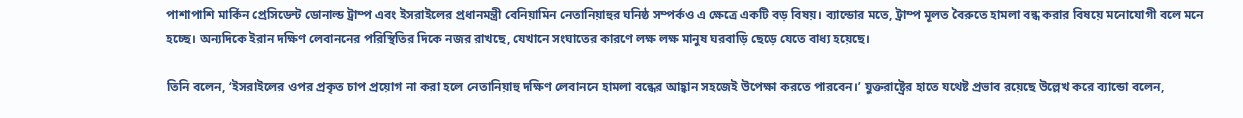পাশাপাশি মার্কিন প্রেসিডেন্ট ডোনাল্ড ট্রাম্প এবং ইসরাইলের প্রধানমন্ত্রী বেনিয়ামিন নেতানিয়াহুর ঘনিষ্ঠ সম্পর্কও এ ক্ষেত্রে একটি বড় বিষয়। ব্যান্ডোর মতে, ট্রাম্প মূলত বৈরুতে হামলা বন্ধ করার বিষয়ে মনোযোগী বলে মনে হচ্ছে। অন্যদিকে ইরান দক্ষিণ লেবাননের পরিস্থিতির দিকে নজর রাখছে, যেখানে সংঘাতের কারণে লক্ষ লক্ষ মানুষ ঘরবাড়ি ছেড়ে যেতে বাধ্য হয়েছে।

তিনি বলেন, ‘ইসরাইলের ওপর প্রকৃত চাপ প্রয়োগ না করা হলে নেতানিয়াহু দক্ষিণ লেবাননে হামলা বন্ধের আহ্বান সহজেই উপেক্ষা করতে পারবেন।’ যুক্তরাষ্ট্রের হাতে যথেষ্ট প্রভাব রয়েছে উল্লেখ করে ব্যান্ডো বলেন,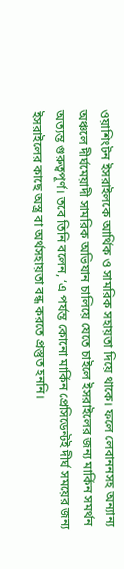ওয়াশিংটন ইসরাইলকে আর্থিক ও সামরিক সহায়তা দিয়ে থাকে। ফলে লেবাননসহ অন্যান্য অঞ্চলে দীর্ঘমেয়াদী সামরিক অভিযান চালিয়ে যেতে চাইলে ইসরাইলের জন্য মার্কিন সমর্থন অত্যন্ত গুরুত্বপূর্ণ। তবে তিনি বলেন, ‘এ পর্যন্ত কোনো মার্কিন প্রেসিডেন্টই দীর্ঘ সময়ের জন্য ইসরাইলের কাছে অস্ত্র বা অর্থসহায়তা বন্ধ করতে প্রস্তুত হননি।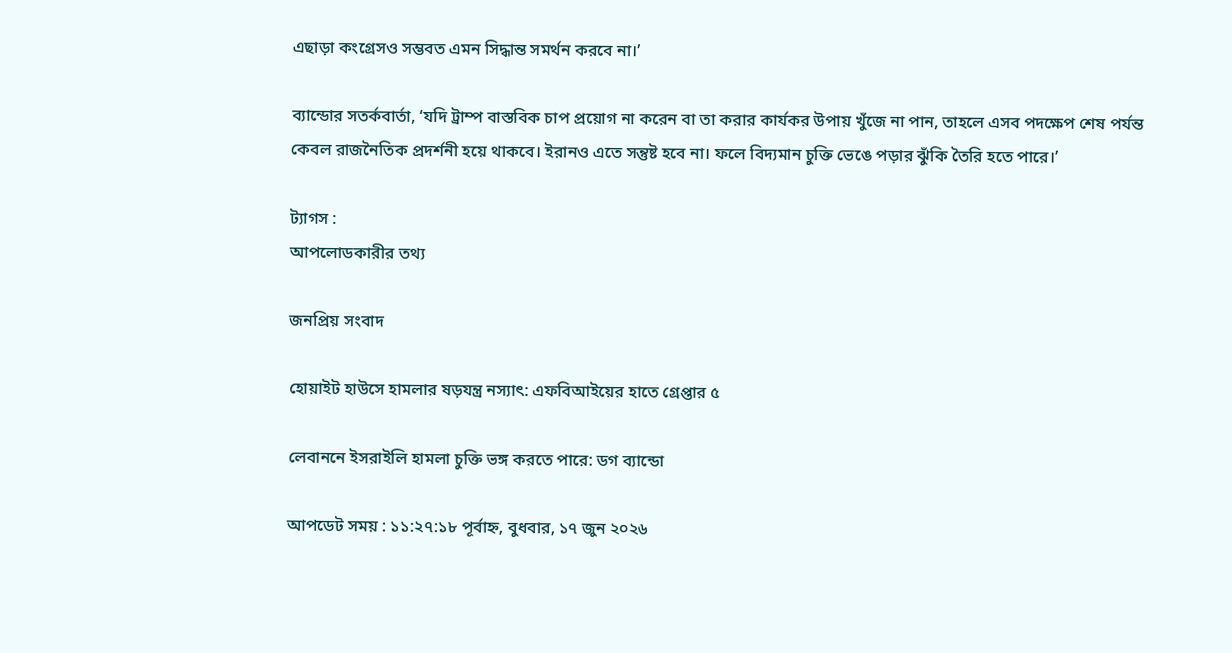এছাড়া কংগ্রেসও সম্ভবত এমন সিদ্ধান্ত সমর্থন করবে না।’

ব্যান্ডোর সতর্কবার্তা, ‘যদি ট্রাম্প বাস্তবিক চাপ প্রয়োগ না করেন বা তা করার কার্যকর উপায় খুঁজে না পান, তাহলে এসব পদক্ষেপ শেষ পর্যন্ত কেবল রাজনৈতিক প্রদর্শনী হয়ে থাকবে। ইরানও এতে সন্তুষ্ট হবে না। ফলে বিদ্যমান চুক্তি ভেঙে পড়ার ঝুঁকি তৈরি হতে পারে।’

ট্যাগস :
আপলোডকারীর তথ্য

জনপ্রিয় সংবাদ

হোয়াইট হাউসে হামলার ষড়যন্ত্র নস্যাৎ: এফবিআইয়ের হাতে গ্রেপ্তার ৫

লেবাননে ইসরাইলি হামলা চুক্তি ভঙ্গ করতে পারে: ডগ ব্যান্ডো

আপডেট সময় : ১১:২৭:১৮ পূর্বাহ্ন, বুধবার, ১৭ জুন ২০২৬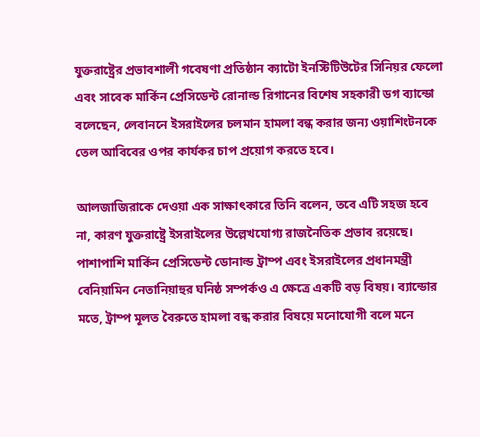যুক্তরাষ্ট্রের প্রভাবশালী গবেষণা প্রতিষ্ঠান ক্যাটো ইনস্টিটিউটের সিনিয়র ফেলো এবং সাবেক মার্কিন প্রেসিডেন্ট রোনাল্ড রিগানের বিশেষ সহকারী ডগ ব্যান্ডো বলেছেন, লেবাননে ইসরাইলের চলমান হামলা বন্ধ করার জন্য ওয়াশিংটনকে তেল আবিবের ওপর কার্যকর চাপ প্রয়োগ করতে হবে।

আলজাজিরাকে দেওয়া এক সাক্ষাৎকারে তিনি বলেন, তবে এটি সহজ হবে না, কারণ যুক্তরাষ্ট্রে ইসরাইলের উল্লেখযোগ্য রাজনৈতিক প্রভাব রয়েছে। পাশাপাশি মার্কিন প্রেসিডেন্ট ডোনাল্ড ট্রাম্প এবং ইসরাইলের প্রধানমন্ত্রী বেনিয়ামিন নেতানিয়াহুর ঘনিষ্ঠ সম্পর্কও এ ক্ষেত্রে একটি বড় বিষয়। ব্যান্ডোর মতে, ট্রাম্প মূলত বৈরুতে হামলা বন্ধ করার বিষয়ে মনোযোগী বলে মনে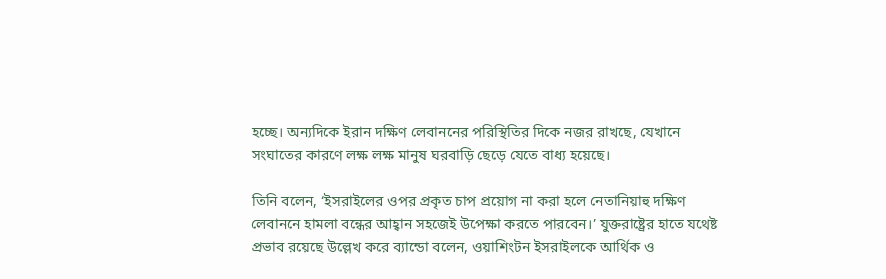হচ্ছে। অন্যদিকে ইরান দক্ষিণ লেবাননের পরিস্থিতির দিকে নজর রাখছে, যেখানে সংঘাতের কারণে লক্ষ লক্ষ মানুষ ঘরবাড়ি ছেড়ে যেতে বাধ্য হয়েছে।

তিনি বলেন, ‘ইসরাইলের ওপর প্রকৃত চাপ প্রয়োগ না করা হলে নেতানিয়াহু দক্ষিণ লেবাননে হামলা বন্ধের আহ্বান সহজেই উপেক্ষা করতে পারবেন।’ যুক্তরাষ্ট্রের হাতে যথেষ্ট প্রভাব রয়েছে উল্লেখ করে ব্যান্ডো বলেন, ওয়াশিংটন ইসরাইলকে আর্থিক ও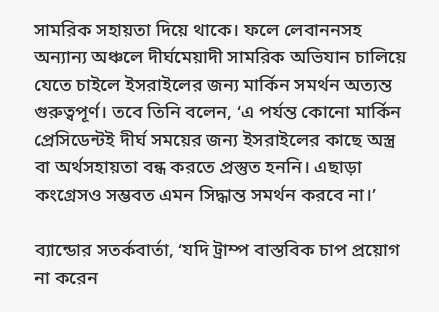সামরিক সহায়তা দিয়ে থাকে। ফলে লেবাননসহ অন্যান্য অঞ্চলে দীর্ঘমেয়াদী সামরিক অভিযান চালিয়ে যেতে চাইলে ইসরাইলের জন্য মার্কিন সমর্থন অত্যন্ত গুরুত্বপূর্ণ। তবে তিনি বলেন, ‘এ পর্যন্ত কোনো মার্কিন প্রেসিডেন্টই দীর্ঘ সময়ের জন্য ইসরাইলের কাছে অস্ত্র বা অর্থসহায়তা বন্ধ করতে প্রস্তুত হননি। এছাড়া কংগ্রেসও সম্ভবত এমন সিদ্ধান্ত সমর্থন করবে না।’

ব্যান্ডোর সতর্কবার্তা, ‘যদি ট্রাম্প বাস্তবিক চাপ প্রয়োগ না করেন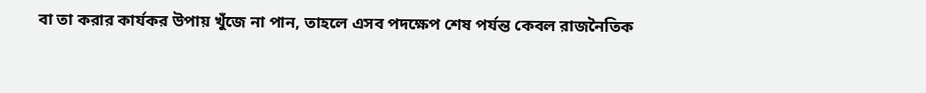বা তা করার কার্যকর উপায় খুঁজে না পান, তাহলে এসব পদক্ষেপ শেষ পর্যন্ত কেবল রাজনৈতিক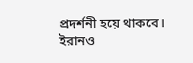প্রদর্শনী হয়ে থাকবে। ইরানও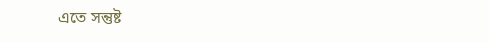এতে সন্তুষ্ট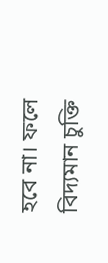হবে না। ফলে বিদ্যমান চুক্তি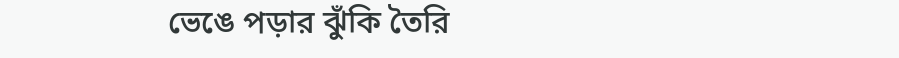ভেঙে পড়ার ঝুঁকি তৈরি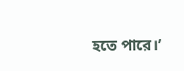হতে পারে।’